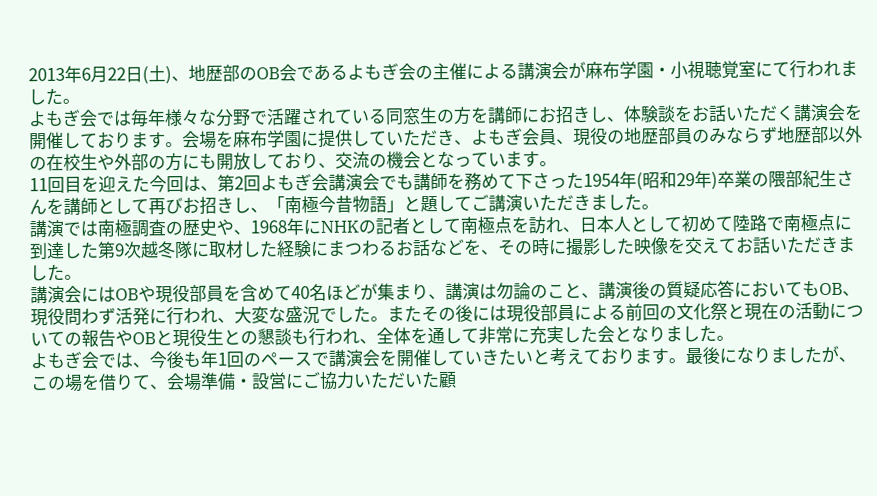2013年6月22日(土)、地歴部のOB会であるよもぎ会の主催による講演会が麻布学園・小視聴覚室にて行われました。
よもぎ会では毎年様々な分野で活躍されている同窓生の方を講師にお招きし、体験談をお話いただく講演会を開催しております。会場を麻布学園に提供していただき、よもぎ会員、現役の地歴部員のみならず地歴部以外の在校生や外部の方にも開放しており、交流の機会となっています。
11回目を迎えた今回は、第2回よもぎ会講演会でも講師を務めて下さった1954年(昭和29年)卒業の隈部紀生さんを講師として再びお招きし、「南極今昔物語」と題してご講演いただきました。
講演では南極調査の歴史や、1968年にNHKの記者として南極点を訪れ、日本人として初めて陸路で南極点に到達した第9次越冬隊に取材した経験にまつわるお話などを、その時に撮影した映像を交えてお話いただきました。
講演会にはOBや現役部員を含めて40名ほどが集まり、講演は勿論のこと、講演後の質疑応答においてもOB、現役問わず活発に行われ、大変な盛況でした。またその後には現役部員による前回の文化祭と現在の活動についての報告やOBと現役生との懇談も行われ、全体を通して非常に充実した会となりました。
よもぎ会では、今後も年1回のペースで講演会を開催していきたいと考えております。最後になりましたが、この場を借りて、会場準備・設営にご協力いただいた顧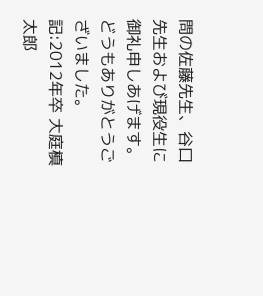問の佐藤先生、谷口先生および現役生に御礼申しあげます。どうもありがとうございました。
記:2012年卒 大庭槙太郎